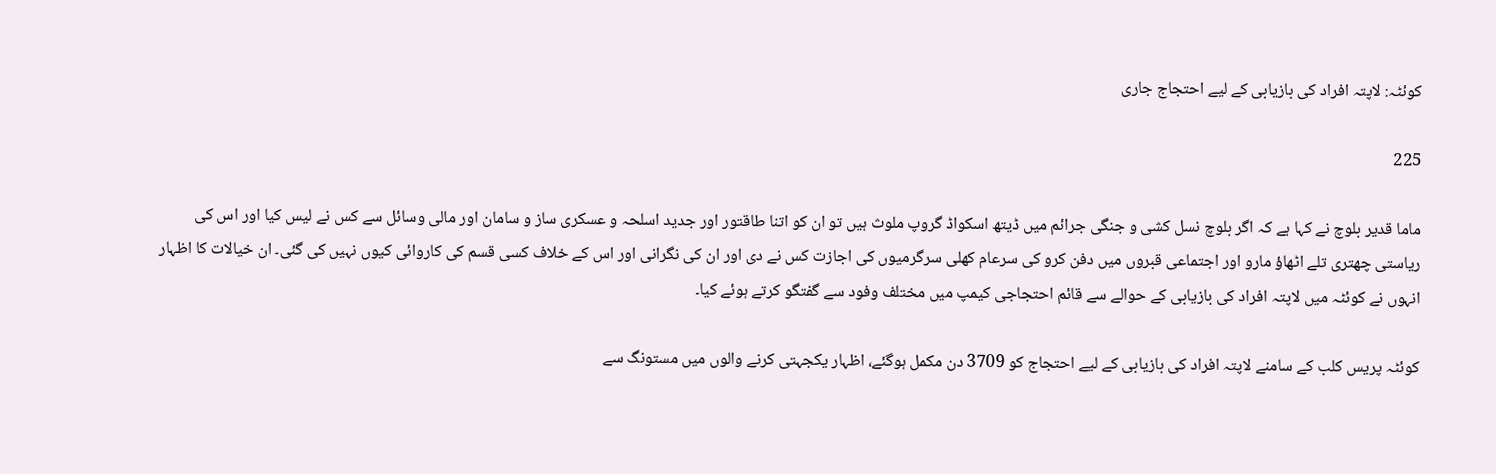کوئٹہ: لاپتہ افراد کی بازیابی کے لیے احتجاج جاری

225

ماما قدیر بلوچ نے کہا ہے کہ اگر بلوچ نسل کشی و جنگی جرائم میں ڈیتھ اسکواڈ گروپ ملوث ہیں تو ان کو اتنا طاقتور اور جدید اسلحہ و عسکری ساز و سامان اور مالی وسائل سے کس نے لیس کیا اور اس کی ریاستی چھتری تلے اٹھاؤ مارو اور اجتماعی قبروں میں دفن کرو کی سرعام کھلی سرگرمیوں کی اجازت کس نے دی اور ان کی نگرانی اور اس کے خلاف کسی قسم کی کاروائی کیوں نہیں کی گئی۔ ان خیالات کا اظہار انہوں نے کوئٹہ میں لاپتہ افراد کی بازیابی کے حوالے سے قائم احتجاجی کیمپ میں مختلف وفود سے گفتگو کرتے ہوئے کیا۔

کوئٹہ پریس کلب کے سامنے لاپتہ افراد کی بازیابی کے لیے احتجاج کو 3709 دن مکمل ہوگئے، اظہار یکجہتی کرنے والوں میں مستونگ سے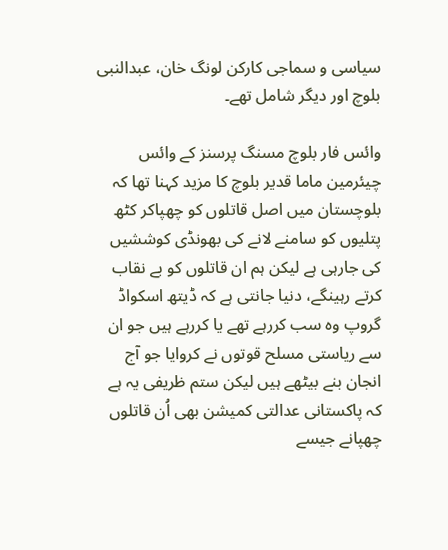سیاسی و سماجی کارکن لونگ خان، عبدالنبی بلوچ اور دیگر شامل تھے۔

وائس فار بلوچ مسنگ پرسنز کے وائس چیئرمین ماما قدیر بلوچ کا مزید کہنا تھا کہ بلوچستان میں اصل قاتلوں کو چھپاکر کٹھ پتلیوں کو سامنے لانے کی بھونڈی کوششیں کی جارہی ہے لیکن ہم ان قاتلوں کو بے نقاب کرتے رہینگے، دنیا جانتی ہے کہ ڈیتھ اسکواڈ گروپ وہ سب کررہے تھے یا کررہے ہیں جو ان سے ریاستی مسلح قوتوں نے کروایا جو آج انجان بنے بیٹھے ہیں لیکن ستم ظریفی یہ ہے کہ پاکستانی عدالتی کمیشن بھی اُن قاتلوں چھپانے جیسے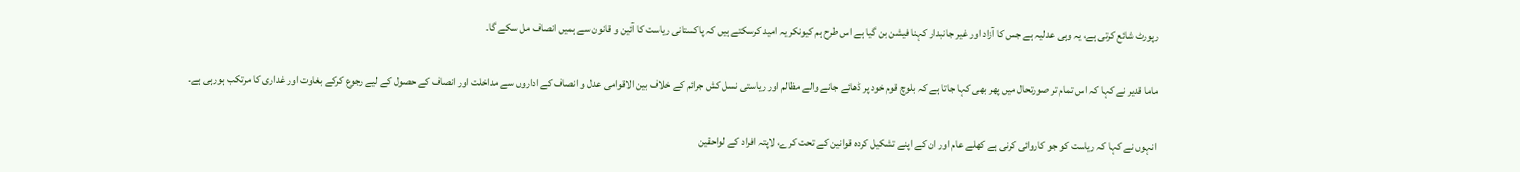رپورٹ شائع کرتی ہے، یہ وہی عدلیہ ہے جس کا آزاد اور غیر جانبدار کہنا فیشن بن گیا ہے اس طرح ہم کیونکر یہ امید کرسکتے ہیں کہ پاکستانی ریاست کا آئین و قانون سے ہمیں انصاف مل سکے گا۔

ماما قدیر نے کہا کہ اس تمام تر صورتحال میں پھر بھی کہا جاتا ہے کہ بلوچ قوم خود پر ڈھائے جانے والے مظالم اور ریاستی نسل کش جرائم کے خلاف بین الاقوامی عدل و انصاف کے اداروں سے مداخلت اور انصاف کے حصول کے لیے رجوع کرکے بغاوت اور غداری کا مرتکب ہورہی ہے۔

انہوں نے کہا کہ ریاست کو جو کاروائی کرنی ہے کھلے عام اور ان کے اپنے تشکیل کردہ قوانین کے تحت کرے، لاپتہ افراد کے لواحقین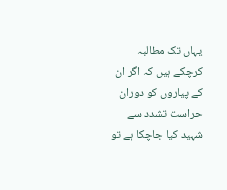یہاں تک مطالبہ کرچکے ہیں کہ اگر ان کے پیاروں کو دوران حراست تشدد سے شہید کیا جاچکا ہے تو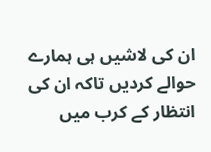ان کی لاشیں ہی ہمارے حوالے کردیں تاکہ ان کی انتظار کے کرب میں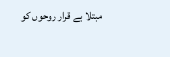مبتلا بے قرار روحوں کو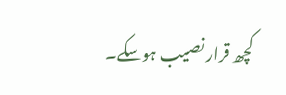کچھ قرار نصیب ہوسکے۔